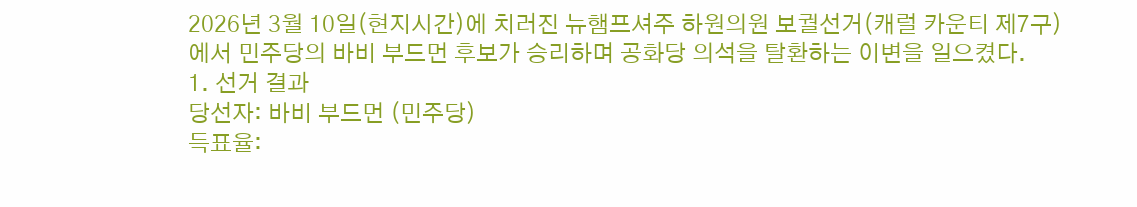2026년 3월 10일(현지시간)에 치러진 뉴햄프셔주 하원의원 보궐선거(캐럴 카운티 제7구)에서 민주당의 바비 부드먼 후보가 승리하며 공화당 의석을 탈환하는 이변을 일으켰다.
1. 선거 결과
당선자: 바비 부드먼 (민주당)
득표율: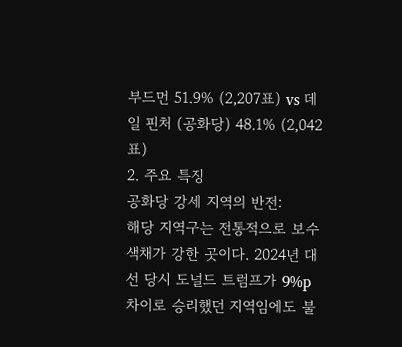부드먼 51.9% (2,207표) vs 데일 핀처 (공화당) 48.1% (2,042표)
2. 주요 특징
공화당 강세 지역의 반전:
해당 지역구는 전통적으로 보수 색채가 강한 곳이다. 2024년 대선 당시 도널드 트럼프가 9%p 차이로 승리했던 지역임에도 불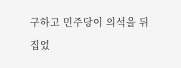구하고 민주당이 의석을 뒤집었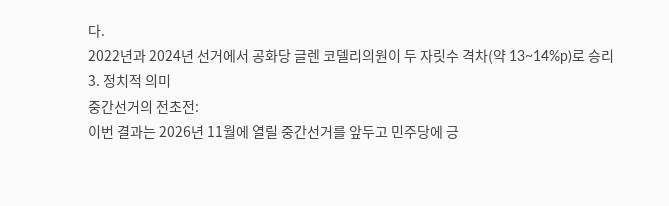다.
2022년과 2024년 선거에서 공화당 글렌 코델리의원이 두 자릿수 격차(약 13~14%p)로 승리
3. 정치적 의미
중간선거의 전초전:
이번 결과는 2026년 11월에 열릴 중간선거를 앞두고 민주당에 긍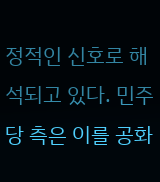정적인 신호로 해석되고 있다. 민주당 측은 이를 공화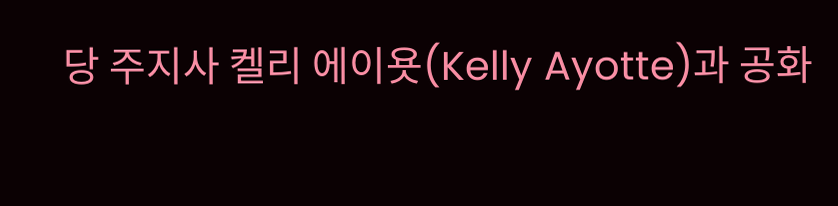당 주지사 켈리 에이욧(Kelly Ayotte)과 공화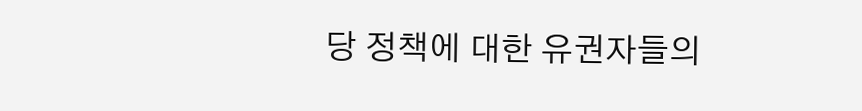당 정책에 대한 유권자들의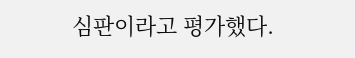심판이라고 평가했다.